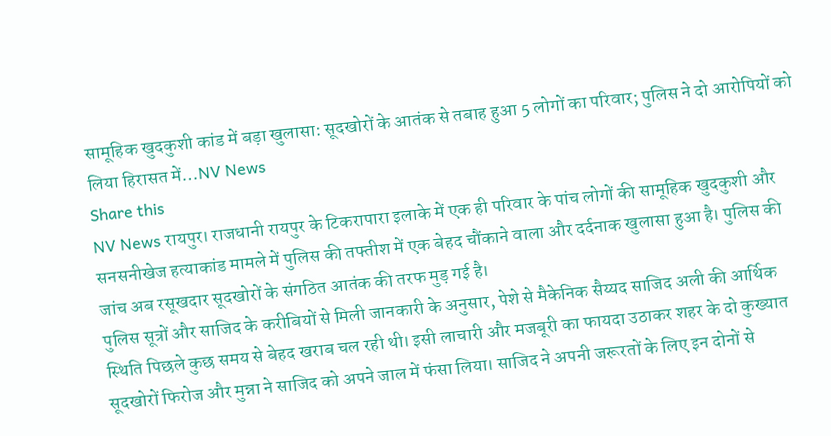सामूहिक खुदकुशी कांड में बड़ा खुलासा: सूदखोरों के आतंक से तबाह हुआ 5 लोगों का परिवार; पुलिस ने दो आरोपियों को लिया हिरासत में…NV News
Share this
NV News रायपुर। राजधानी रायपुर के टिकरापारा इलाके में एक ही परिवार के पांच लोगों की सामूहिक खुदकुशी और सनसनीखेज हत्याकांड मामले में पुलिस की तफ्तीश में एक बेहद चौंकाने वाला और दर्दनाक खुलासा हुआ है। पुलिस की जांच अब रसूखदार सूदखोरों के संगठित आतंक की तरफ मुड़ गई है।
पुलिस सूत्रों और साजिद के करीबियों से मिली जानकारी के अनुसार, पेशे से मैकेनिक सैय्यद साजिद अली की आर्थिक स्थिति पिछले कुछ समय से बेहद खराब चल रही थी। इसी लाचारी और मजबूरी का फायदा उठाकर शहर के दो कुख्यात सूदखोरों फिरोज और मुन्ना ने साजिद को अपने जाल में फंसा लिया। साजिद ने अपनी जरूरतों के लिए इन दोनों से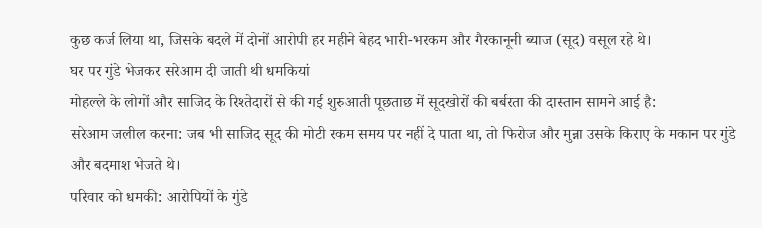कुछ कर्ज लिया था, जिसके बदले में दोनों आरोपी हर महीने बेहद भारी-भरकम और गैरकानूनी ब्याज (सूद) वसूल रहे थे।
घर पर गुंडे भेजकर सरेआम दी जाती थी धमकियां
मोहल्ले के लोगों और साजिद के रिश्तेदारों से की गई शुरुआती पूछताछ में सूदखोरों की बर्बरता की दास्तान सामने आई है:
सरेआम जलील करना: जब भी साजिद सूद की मोटी रकम समय पर नहीं दे पाता था, तो फिरोज और मुन्ना उसके किराए के मकान पर गुंडे और बदमाश भेजते थे।
परिवार को धमकी: आरोपियों के गुंडे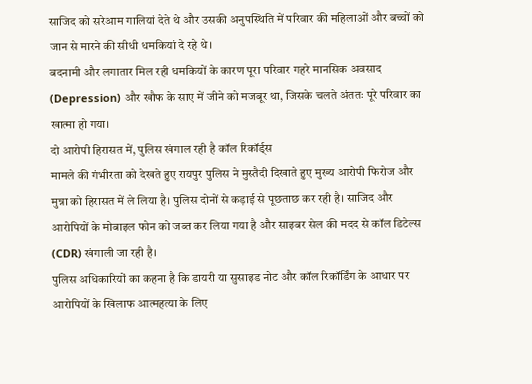साजिद को सरेआम गालियां देते थे और उसकी अनुपस्थिति में परिवार की महिलाओं और बच्चों को जान से मारने की सीधी धमकियां दे रहे थे।
बदनामी और लगातार मिल रही धमकियों के कारण पूरा परिवार गहरे मानसिक अवसाद (Depression) और खौफ के साए में जीने को मजबूर था, जिसके चलते अंततः पूरे परिवार का खात्मा हो गया।
दो आरोपी हिरासत में, पुलिस खंगाल रही है कॉल रिकॉर्ड्स
मामले की गंभीरता को देखते हुए रायपुर पुलिस ने मुस्तैदी दिखाते हुए मुख्य आरोपी फिरोज और मुन्ना को हिरासत में ले लिया है। पुलिस दोनों से कड़ाई से पूछताछ कर रही है। साजिद और आरोपियों के मोबाइल फोन को जब्त कर लिया गया है और साइबर सेल की मदद से कॉल डिटेल्स (CDR) खंगाली जा रही है।
पुलिस अधिकारियों का कहना है कि डायरी या सुसाइड नोट और कॉल रिकॉर्डिंग के आधार पर आरोपियों के खिलाफ आत्महत्या के लिए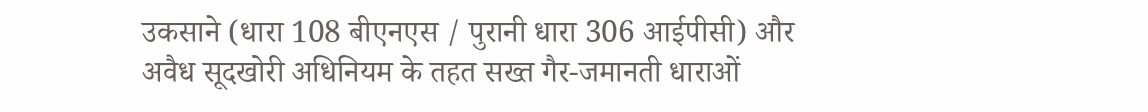उकसाने (धारा 108 बीएनएस / पुरानी धारा 306 आईपीसी) और अवैध सूदखोरी अधिनियम के तहत सख्त गैर-जमानती धाराओं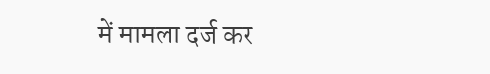में मामला दर्ज कर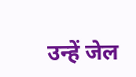उन्हें जेल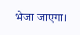भेजा जाएगा।